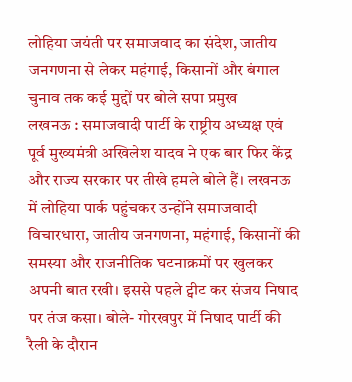लोहिया जयंती पर समाजवाद का संदेश, जातीय जनगणना से लेकर महंगाई, किसानों और बंगाल चुनाव तक कई मुद्दों पर बोले सपा प्रमुख
लखनऊ : समाजवादी पार्टी के राष्ट्रीय अध्यक्ष एवं पूर्व मुख्यमंत्री अखिलेश यादव ने एक बार फिर केंद्र और राज्य सरकार पर तीखे हमले बोले हैं। लखनऊ में लोहिया पार्क पहुंचकर उन्होंने समाजवादी विचारधारा, जातीय जनगणना, महंगाई, किसानों की समस्या और राजनीतिक घटनाक्रमों पर खुलकर अपनी बात रखी। इससे पहले ट्वीट कर संजय निषाद पर तंज कसा। बोले- गोरखपुर में निषाद पार्टी की रैली के दौरान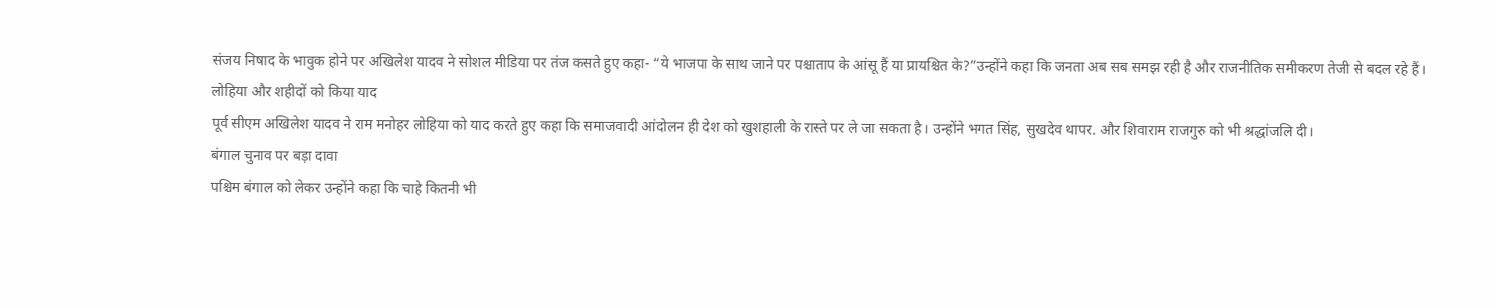संजय निषाद के भावुक होने पर अखिलेश यादव ने सोशल मीडिया पर तंज कसते हुए कहा- “ये भाजपा के साथ जाने पर पश्चाताप के आंसू हैं या प्रायश्चित के?”उन्होंने कहा कि जनता अब सब समझ रही है और राजनीतिक समीकरण तेजी से बदल रहे हैं।
लोहिया और शहीदों को किया याद
पूर्व सीएम अखिलेश यादव ने राम मनोहर लोहिया को याद करते हुए कहा कि समाजवादी आंदोलन ही देश को खुशहाली के रास्ते पर ले जा सकता है। उन्होंने भगत सिंह, सुखदेव थापर. और शिवाराम राजगुरु को भी श्रद्धांजलि दी।
बंगाल चुनाव पर बड़ा दावा
पश्चिम बंगाल को लेकर उन्होंने कहा कि चाहे कितनी भी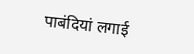पाबंदियां लगाई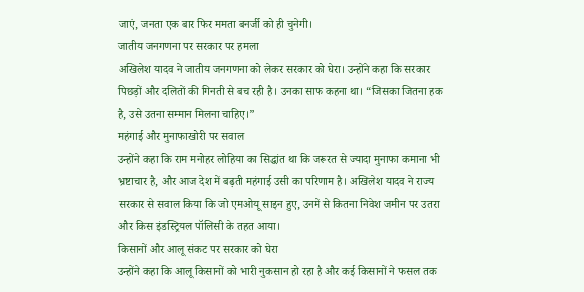जाएं, जनता एक बार फिर ममता बनर्जी को ही चुनेगी।
जातीय जनगणना पर सरकार पर हमला
अखिलेश यादव ने जातीय जनगणना को लेकर सरकार को घेरा। उन्होंने कहा कि सरकार पिछड़ों और दलितों की गिनती से बच रही है। उनका साफ कहना था। “जिसका जितना हक है, उसे उतना सम्मान मिलना चाहिए।”
महंगाई और मुनाफाखोरी पर सवाल
उन्होंने कहा कि राम मनोहर लोहिया का सिद्धांत था कि जरूरत से ज्यादा मुनाफा कमाना भी भ्रष्टाचार है, और आज देश में बढ़ती महंगाई उसी का परिणाम है। अखिलेश यादव ने राज्य सरकार से सवाल किया कि जो एमओयू साइन हुए, उनमें से कितना निवेश जमीन पर उतरा और किस इंडस्ट्रियल पॉलिसी के तहत आया।
किसानों और आलू संकट पर सरकार को घेरा
उन्होंने कहा कि आलू किसानों को भारी नुकसान हो रहा है और कई किसानों ने फसल तक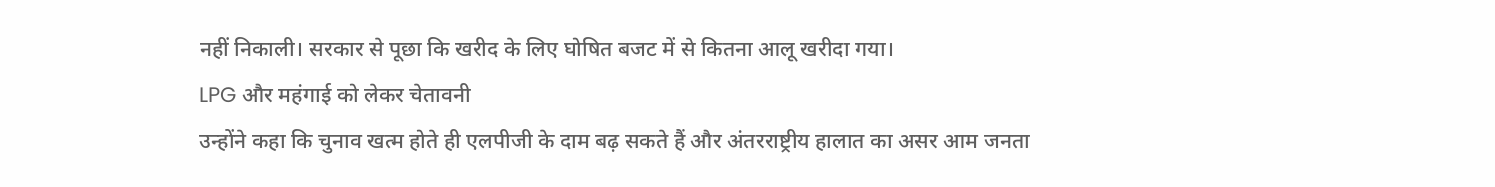नहीं निकाली। सरकार से पूछा कि खरीद के लिए घोषित बजट में से कितना आलू खरीदा गया।
LPG और महंगाई को लेकर चेतावनी
उन्होंने कहा कि चुनाव खत्म होते ही एलपीजी के दाम बढ़ सकते हैं और अंतरराष्ट्रीय हालात का असर आम जनता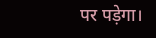पर पड़ेगा।